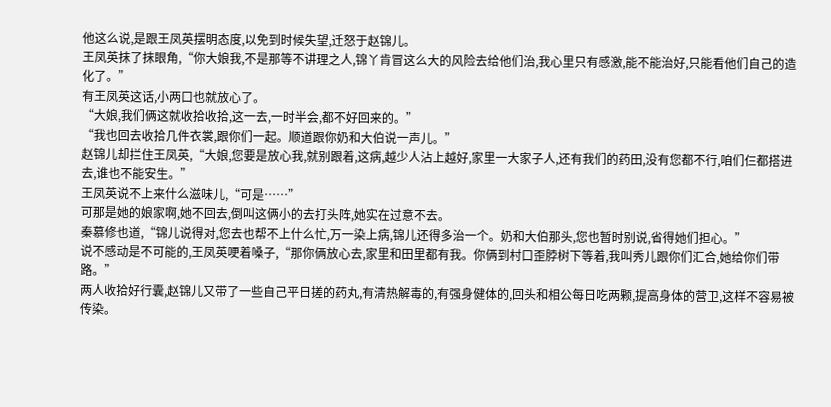他这么说,是跟王凤英摆明态度,以免到时候失望,迁怒于赵锦儿。
王凤英抹了抹眼角,“你大娘我,不是那等不讲理之人,锦丫肯冒这么大的风险去给他们治,我心里只有感激,能不能治好,只能看他们自己的造化了。”
有王凤英这话,小两口也就放心了。
“大娘,我们俩这就收拾收拾,这一去,一时半会,都不好回来的。”
“我也回去收拾几件衣裳,跟你们一起。顺道跟你奶和大伯说一声儿。”
赵锦儿却拦住王凤英,“大娘,您要是放心我,就别跟着,这病,越少人沾上越好,家里一大家子人,还有我们的药田,没有您都不行,咱们仨都搭进去,谁也不能安生。”
王凤英说不上来什么滋味儿,“可是……”
可那是她的娘家啊,她不回去,倒叫这俩小的去打头阵,她实在过意不去。
秦慕修也道,“锦儿说得对,您去也帮不上什么忙,万一染上病,锦儿还得多治一个。奶和大伯那头,您也暂时别说,省得她们担心。”
说不感动是不可能的,王凤英哽着嗓子,“那你俩放心去,家里和田里都有我。你俩到村口歪脖树下等着,我叫秀儿跟你们汇合,她给你们带路。”
两人收拾好行囊,赵锦儿又带了一些自己平日搓的药丸,有清热解毒的,有强身健体的,回头和相公每日吃两颗,提高身体的营卫,这样不容易被传染。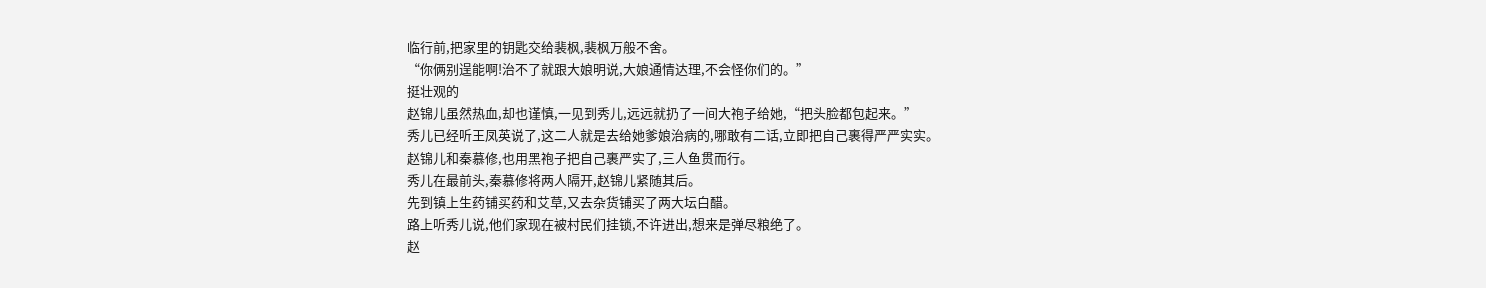临行前,把家里的钥匙交给裴枫,裴枫万般不舍。
“你俩别逞能啊!治不了就跟大娘明说,大娘通情达理,不会怪你们的。”
挺壮观的
赵锦儿虽然热血,却也谨慎,一见到秀儿,远远就扔了一间大袍子给她,“把头脸都包起来。”
秀儿已经听王凤英说了,这二人就是去给她爹娘治病的,哪敢有二话,立即把自己裹得严严实实。
赵锦儿和秦慕修,也用黑袍子把自己裹严实了,三人鱼贯而行。
秀儿在最前头,秦慕修将两人隔开,赵锦儿紧随其后。
先到镇上生药铺买药和艾草,又去杂货铺买了两大坛白醋。
路上听秀儿说,他们家现在被村民们挂锁,不许进出,想来是弹尽粮绝了。
赵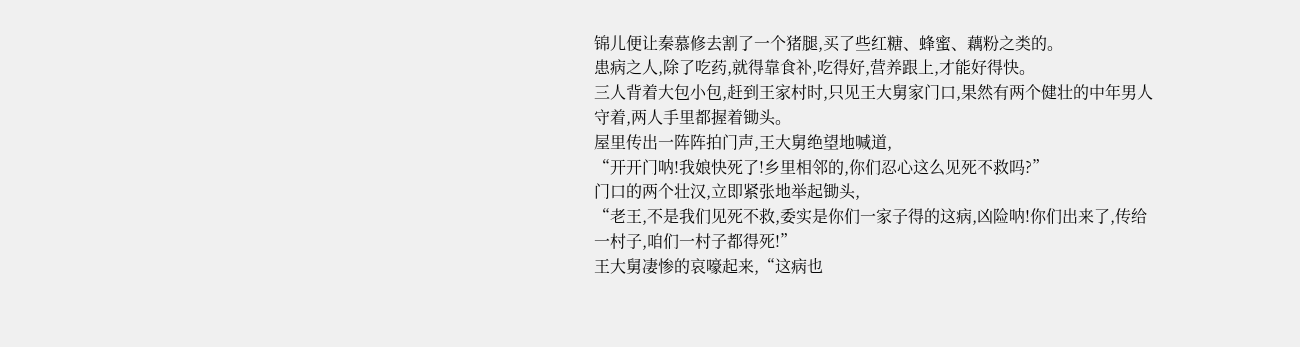锦儿便让秦慕修去割了一个猪腿,买了些红糖、蜂蜜、藕粉之类的。
患病之人,除了吃药,就得靠食补,吃得好,营养跟上,才能好得快。
三人背着大包小包,赶到王家村时,只见王大舅家门口,果然有两个健壮的中年男人守着,两人手里都握着锄头。
屋里传出一阵阵拍门声,王大舅绝望地喊道,
“开开门呐!我娘快死了!乡里相邻的,你们忍心这么见死不救吗?”
门口的两个壮汉,立即紧张地举起锄头,
“老王,不是我们见死不救,委实是你们一家子得的这病,凶险呐!你们出来了,传给一村子,咱们一村子都得死!”
王大舅凄惨的哀嚎起来,“这病也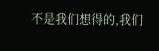不是我们想得的,我们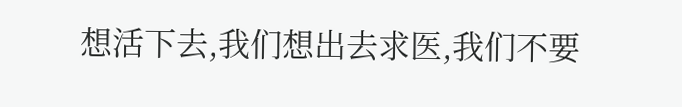想活下去,我们想出去求医,我们不要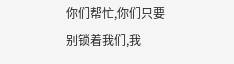你们帮忙,你们只要别锁着我们,我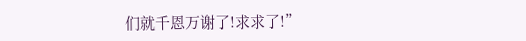们就千恩万谢了!求求了!”